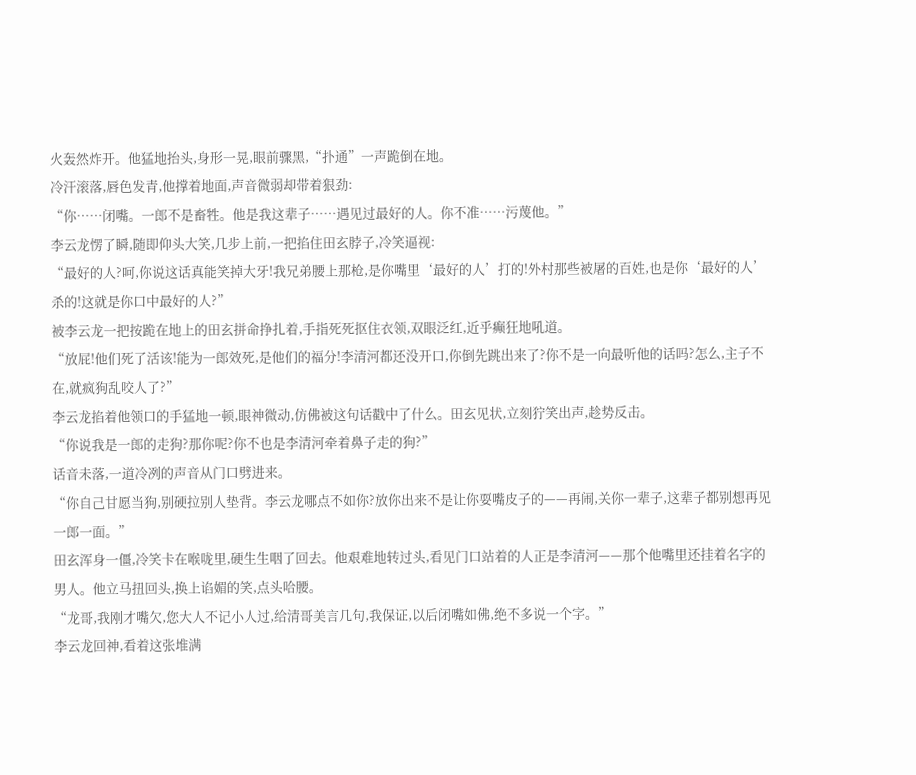火轰然炸开。他猛地抬头,身形一晃,眼前骤黑,“扑通”一声跪倒在地。
冷汗滚落,唇色发青,他撑着地面,声音微弱却带着狠劲:
“你……闭嘴。一郎不是畜牲。他是我这辈子……遇见过最好的人。你不准……污蔑他。”
李云龙愣了瞬,随即仰头大笑,几步上前,一把掐住田玄脖子,冷笑逼视:
“最好的人?呵,你说这话真能笑掉大牙!我兄弟腰上那枪,是你嘴里‘最好的人’打的!外村那些被屠的百姓,也是你‘最好的人’杀的!这就是你口中最好的人?”
被李云龙一把按跪在地上的田玄拼命挣扎着,手指死死抠住衣领,双眼泛红,近乎癫狂地吼道。
“放屁!他们死了活该!能为一郎效死,是他们的福分!李清河都还没开口,你倒先跳出来了?你不是一向最听他的话吗?怎么,主子不在,就疯狗乱咬人了?”
李云龙掐着他领口的手猛地一顿,眼神微动,仿佛被这句话戳中了什么。田玄见状,立刻狞笑出声,趁势反击。
“你说我是一郎的走狗?那你呢?你不也是李清河牵着鼻子走的狗?”
话音未落,一道冷冽的声音从门口劈进来。
“你自己甘愿当狗,别硬拉别人垫背。李云龙哪点不如你?放你出来不是让你耍嘴皮子的——再闹,关你一辈子,这辈子都别想再见一郎一面。”
田玄浑身一僵,冷笑卡在喉咙里,硬生生咽了回去。他艰难地转过头,看见门口站着的人正是李清河——那个他嘴里还挂着名字的男人。他立马扭回头,换上谄媚的笑,点头哈腰。
“龙哥,我刚才嘴欠,您大人不记小人过,给清哥美言几句,我保证,以后闭嘴如佛,绝不多说一个字。”
李云龙回神,看着这张堆满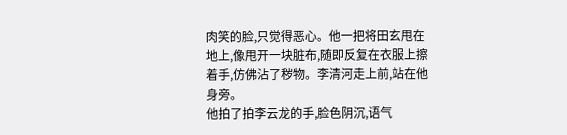肉笑的脸,只觉得恶心。他一把将田玄甩在地上,像甩开一块脏布,随即反复在衣服上擦着手,仿佛沾了秽物。李清河走上前,站在他身旁。
他拍了拍李云龙的手,脸色阴沉,语气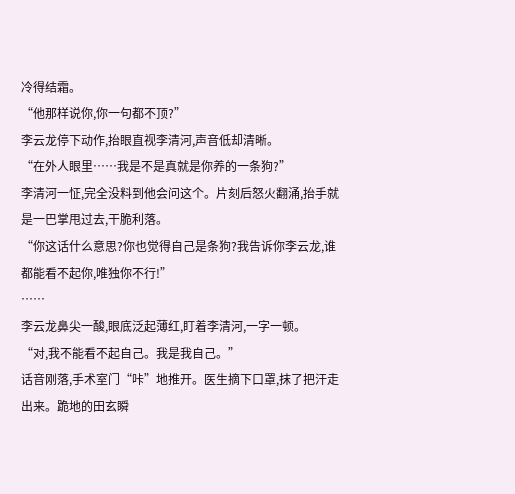冷得结霜。
“他那样说你,你一句都不顶?”
李云龙停下动作,抬眼直视李清河,声音低却清晰。
“在外人眼里……我是不是真就是你养的一条狗?”
李清河一怔,完全没料到他会问这个。片刻后怒火翻涌,抬手就是一巴掌甩过去,干脆利落。
“你这话什么意思?你也觉得自己是条狗?我告诉你李云龙,谁都能看不起你,唯独你不行!”
……
李云龙鼻尖一酸,眼底泛起薄红,盯着李清河,一字一顿。
“对,我不能看不起自己。我是我自己。”
话音刚落,手术室门“咔”地推开。医生摘下口罩,抹了把汗走出来。跪地的田玄瞬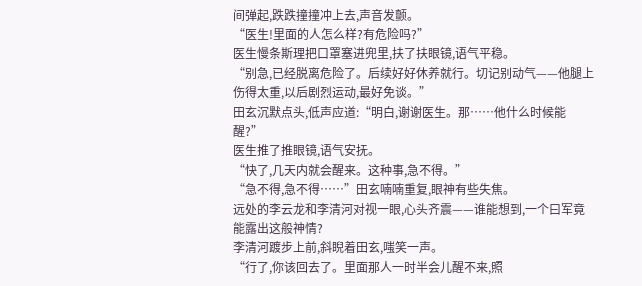间弹起,跌跌撞撞冲上去,声音发颤。
“医生!里面的人怎么样?有危险吗?”
医生慢条斯理把口罩塞进兜里,扶了扶眼镜,语气平稳。
“别急,已经脱离危险了。后续好好休养就行。切记别动气——他腿上伤得太重,以后剧烈运动,最好免谈。”
田玄沉默点头,低声应道:“明白,谢谢医生。那……他什么时候能醒?”
医生推了推眼镜,语气安抚。
“快了,几天内就会醒来。这种事,急不得。”
“急不得,急不得……”田玄喃喃重复,眼神有些失焦。
远处的李云龙和李清河对视一眼,心头齐震——谁能想到,一个曰军竟能露出这般神情?
李清河踱步上前,斜睨着田玄,嗤笑一声。
“行了,你该回去了。里面那人一时半会儿醒不来,照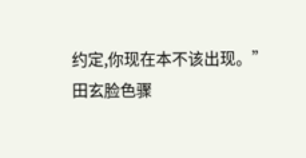约定,你现在本不该出现。”
田玄脸色骤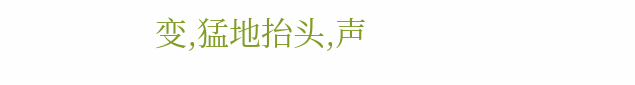变,猛地抬头,声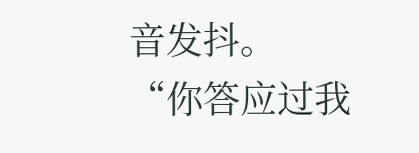音发抖。
“你答应过我